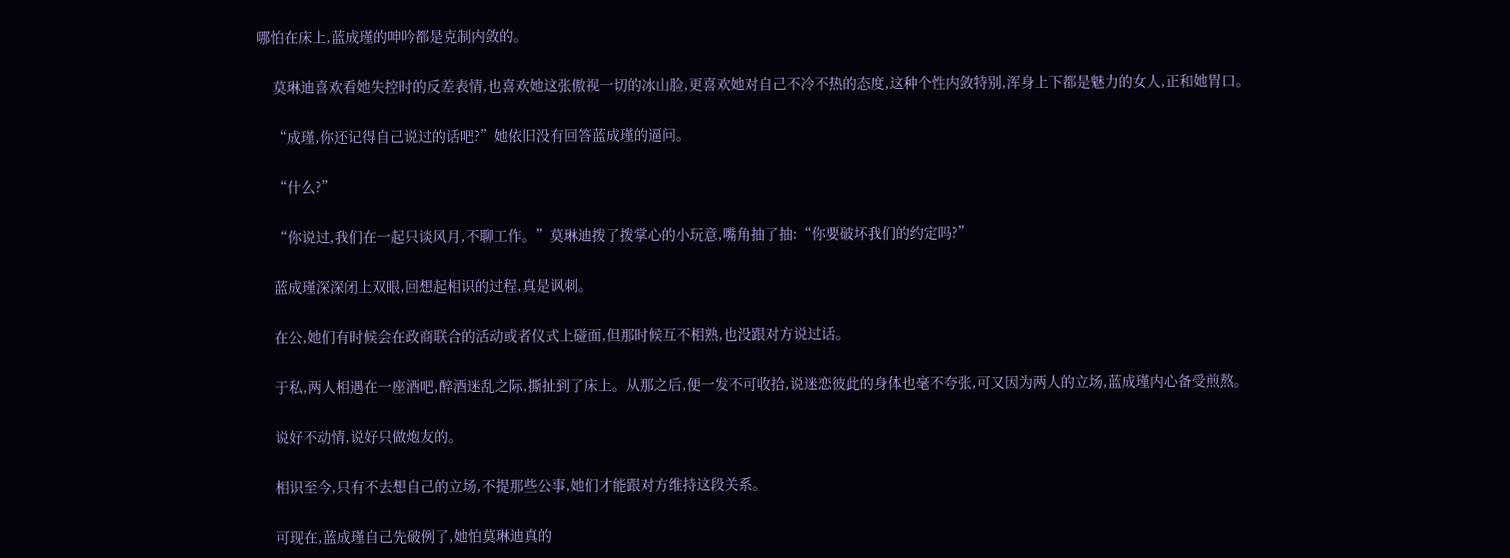哪怕在床上,蓝成瑾的呻吟都是克制内敛的。

    莫琳迪喜欢看她失控时的反差表情,也喜欢她这张傲视一切的冰山脸,更喜欢她对自己不冷不热的态度,这种个性内敛特别,浑身上下都是魅力的女人,正和她胃口。

    “成瑾,你还记得自己说过的话吧?”她依旧没有回答蓝成瑾的逼问。

    “什么?”

    “你说过,我们在一起只谈风月,不聊工作。”莫琳迪拨了拨掌心的小玩意,嘴角抽了抽:“你要破坏我们的约定吗?”

    蓝成瑾深深闭上双眼,回想起相识的过程,真是讽刺。

    在公,她们有时候会在政商联合的活动或者仪式上碰面,但那时候互不相熟,也没跟对方说过话。

    于私,两人相遇在一座酒吧,醉酒迷乱之际,撕扯到了床上。从那之后,便一发不可收拾,说迷恋彼此的身体也毫不夸张,可又因为两人的立场,蓝成瑾内心备受煎熬。

    说好不动情,说好只做炮友的。

    相识至今,只有不去想自己的立场,不提那些公事,她们才能跟对方维持这段关系。

    可现在,蓝成瑾自己先破例了,她怕莫琳迪真的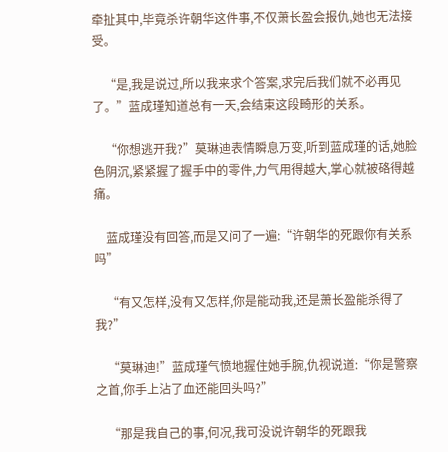牵扯其中,毕竟杀许朝华这件事,不仅萧长盈会报仇,她也无法接受。

    “是,我是说过,所以我来求个答案,求完后我们就不必再见了。”蓝成瑾知道总有一天,会结束这段畸形的关系。

    “你想逃开我?”莫琳迪表情瞬息万变,听到蓝成瑾的话,她脸色阴沉,紧紧握了握手中的零件,力气用得越大,掌心就被硌得越痛。

    蓝成瑾没有回答,而是又问了一遍:“许朝华的死跟你有关系吗”

    “有又怎样,没有又怎样,你是能动我,还是萧长盈能杀得了我?”

    “莫琳迪!”蓝成瑾气愤地握住她手腕,仇视说道:“你是警察之首,你手上沾了血还能回头吗?”

    “那是我自己的事,何况,我可没说许朝华的死跟我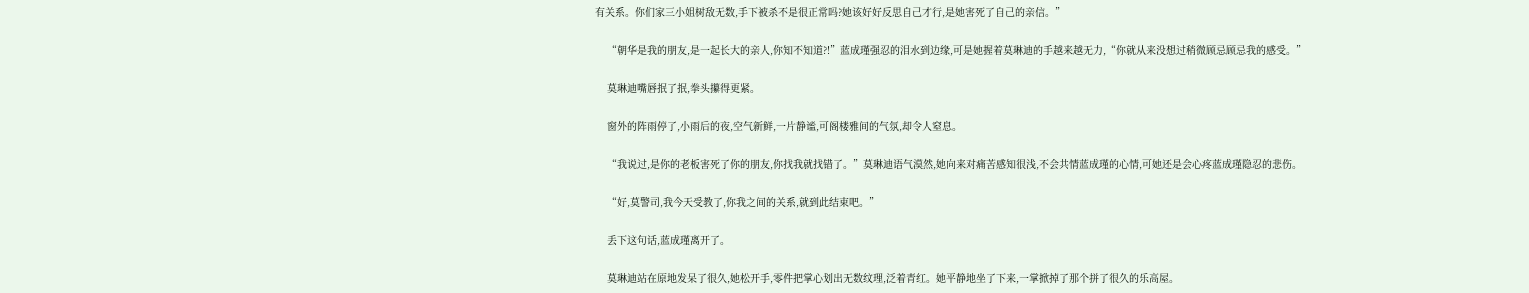有关系。你们家三小姐树敌无数,手下被杀不是很正常吗?她该好好反思自己才行,是她害死了自己的亲信。”

    “朝华是我的朋友,是一起长大的亲人,你知不知道?!”蓝成瑾强忍的泪水到边缘,可是她握着莫琳迪的手越来越无力,“你就从来没想过稍微顾忌顾忌我的感受。”

    莫琳迪嘴唇抿了抿,拳头攥得更紧。

    窗外的阵雨停了,小雨后的夜,空气新鲜,一片静谧,可阁楼雅间的气氛,却令人窒息。

    “我说过,是你的老板害死了你的朋友,你找我就找错了。”莫琳迪语气漠然,她向来对痛苦感知很浅,不会共情蓝成瑾的心情,可她还是会心疼蓝成瑾隐忍的悲伤。

    “好,莫警司,我今天受教了,你我之间的关系,就到此结束吧。”

    丢下这句话,蓝成瑾离开了。

    莫琳迪站在原地发呆了很久,她松开手,零件把掌心划出无数纹理,泛着青红。她平静地坐了下来,一掌掀掉了那个拼了很久的乐高屋。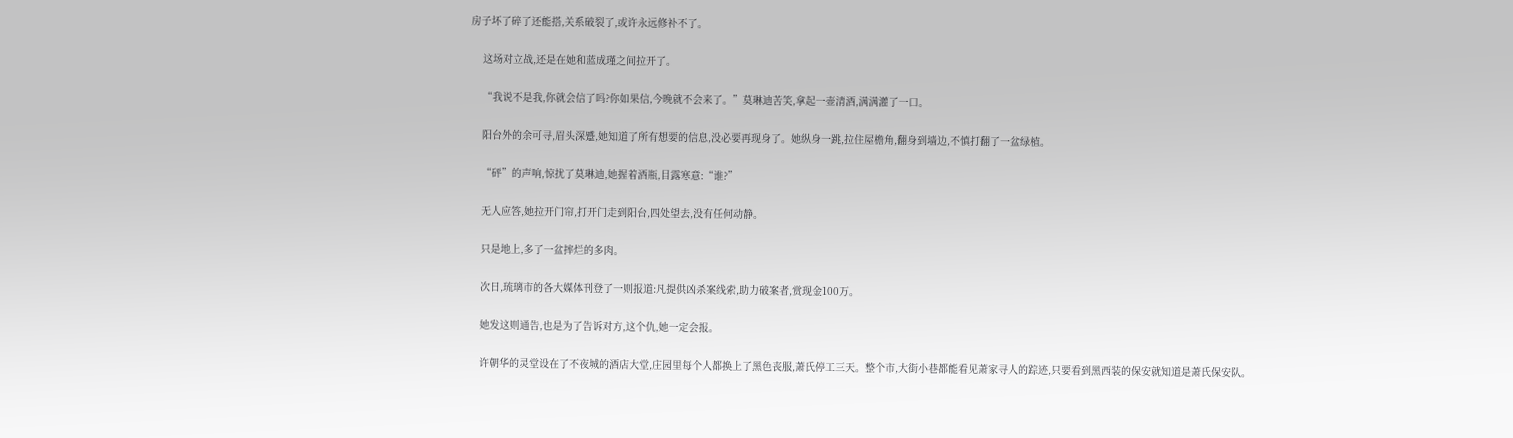房子坏了碎了还能搭,关系破裂了,或许永远修补不了。

    这场对立战,还是在她和蓝成瑾之间拉开了。

    “我说不是我,你就会信了吗?你如果信,今晚就不会来了。”莫琳迪苦笑,拿起一壶清酒,满满灌了一口。

    阳台外的余可寻,眉头深蹙,她知道了所有想要的信息,没必要再现身了。她纵身一跳,拉住屋檐角,翻身到墙边,不慎打翻了一盆绿植。

    “砰”的声响,惊扰了莫琳迪,她握着酒瓶,目露寒意:“谁?”

    无人应答,她拉开门帘,打开门走到阳台,四处望去,没有任何动静。

    只是地上,多了一盆摔烂的多肉。

    次日,琉璃市的各大媒体刊登了一则报道:凡提供凶杀案线索,助力破案者,赏现金100万。

    她发这则通告,也是为了告诉对方,这个仇,她一定会报。

    许朝华的灵堂设在了不夜城的酒店大堂,庄园里每个人都换上了黑色丧服,萧氏停工三天。整个市,大街小巷都能看见萧家寻人的踪迹,只要看到黑西装的保安就知道是萧氏保安队。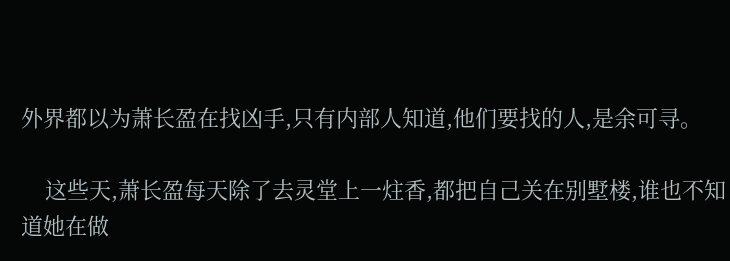外界都以为萧长盈在找凶手,只有内部人知道,他们要找的人,是余可寻。

    这些天,萧长盈每天除了去灵堂上一炷香,都把自己关在别墅楼,谁也不知道她在做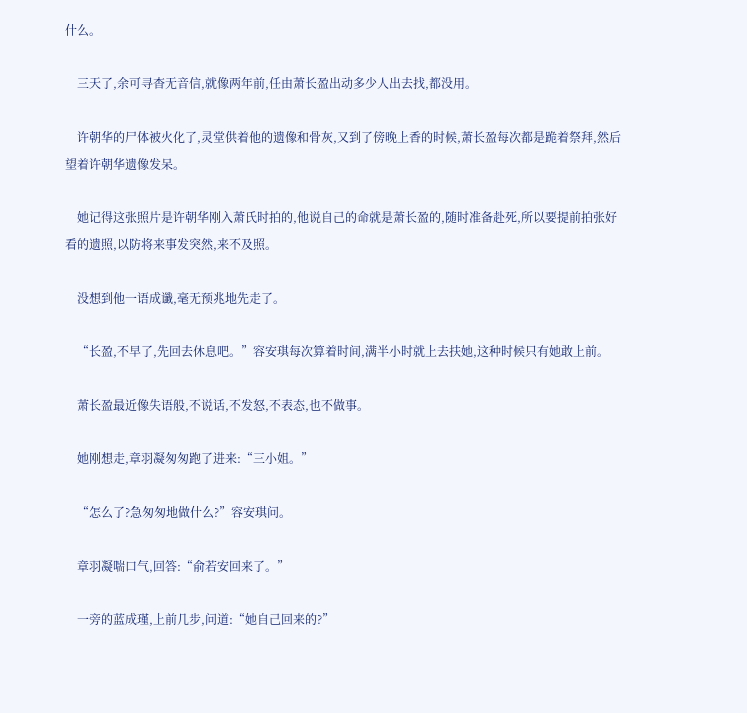什么。

    三天了,余可寻杳无音信,就像两年前,任由萧长盈出动多少人出去找,都没用。

    许朝华的尸体被火化了,灵堂供着他的遗像和骨灰,又到了傍晚上香的时候,萧长盈每次都是跪着祭拜,然后望着许朝华遗像发呆。

    她记得这张照片是许朝华刚入萧氏时拍的,他说自己的命就是萧长盈的,随时准备赴死,所以要提前拍张好看的遗照,以防将来事发突然,来不及照。

    没想到他一语成谶,毫无预兆地先走了。

    “长盈,不早了,先回去休息吧。”容安琪每次算着时间,满半小时就上去扶她,这种时候只有她敢上前。

    萧长盈最近像失语般,不说话,不发怒,不表态,也不做事。

    她刚想走,章羽凝匆匆跑了进来:“三小姐。”

    “怎么了?急匆匆地做什么?”容安琪问。

    章羽凝喘口气,回答:“俞若安回来了。”

    一旁的蓝成瑾,上前几步,问道:“她自己回来的?”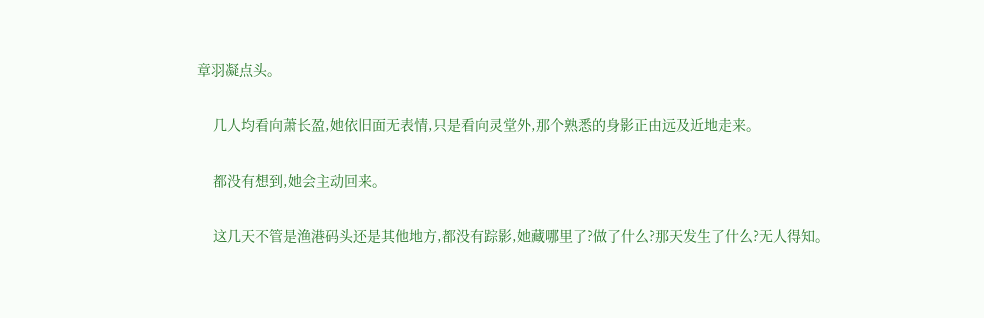章羽凝点头。

    几人均看向萧长盈,她依旧面无表情,只是看向灵堂外,那个熟悉的身影正由远及近地走来。

    都没有想到,她会主动回来。

    这几天不管是渔港码头还是其他地方,都没有踪影,她藏哪里了?做了什么?那天发生了什么?无人得知。